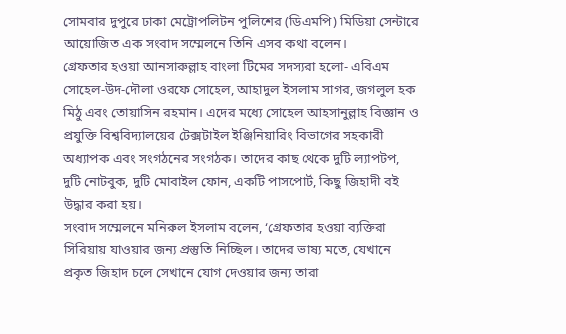সোমবার দুপুরে ঢাকা মেট্রোপলিটন পুলিশের (ডিএমপি) মিডিয়া সেন্টারে আয়োজিত এক সংবাদ সম্মেলনে তিনি এসব কথা বলেন।
গ্রেফতার হওয়া আনসারুল্লাহ বাংলা টিমের সদস্যরা হলো- এবিএম সোহেল-উদ-দৌলা ওরফে সোহেল, আহাদুল ইসলাম সাগর, জগলুল হক মিঠু এবং তোয়াসিন রহমান। এদের মধ্যে সোহেল আহসানুল্লাহ বিজ্ঞান ও প্রযুক্তি বিশ্ববিদ্যালয়ের টেক্সটাইল ইঞ্জিনিয়ারিং বিভাগের সহকারী অধ্যাপক এবং সংগঠনের সংগঠক। তাদের কাছ থেকে দুটি ল্যাপটপ, দুটি নোটবুক, দুটি মোবাইল ফোন, একটি পাসপোর্ট, কিছু জিহাদী বই উদ্ধার করা হয়।
সংবাদ সম্মেলনে মনিরুল ইসলাম বলেন, ‘গ্রেফতার হওয়া ব্যক্তিরা সিরিয়ায় যাওয়ার জন্য প্রস্তুতি নিচ্ছিল। তাদের ভাষ্য মতে, যেখানে প্রকৃত জিহাদ চলে সেখানে যোগ দেওয়ার জন্য তারা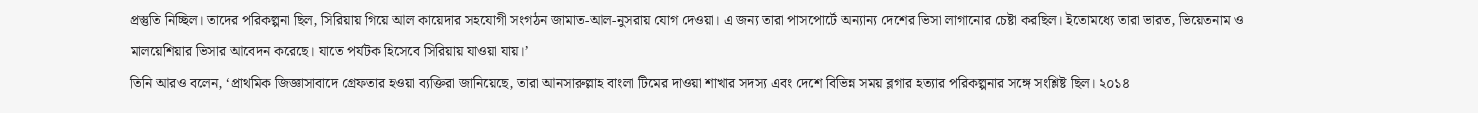প্রস্তুতি নিচ্ছিল। তাদের পরিকল্পনা ছিল, সিরিয়ায় গিয়ে আল কায়েদার সহযোগী সংগঠন জামাত-আল-নুসরায় যোগ দেওয়া। এ জন্য তারা পাসপোর্টে অন্যান্য দেশের ভিসা লাগানোর চেষ্টা করছিল। ইতোমধ্যে তারা ভারত, ভিয়েতনাম ও মালয়েশিয়ার ভিসার আবেদন করেছে। যাতে পর্যটক হিসেবে সিরিয়ায় যাওয়া যায়।’
তিনি আরও বলেন, ‘প্রাথমিক জিজ্ঞাসাবাদে গ্রেফতার হওয়া ব্যক্তিরা জানিয়েছে, তারা আনসারুল্লাহ বাংলা টিমের দাওয়া শাখার সদস্য এবং দেশে বিভিন্ন সময় ব্লগার হত্যার পরিকল্পনার সঙ্গে সংশ্লিষ্ট ছিল। ২০১৪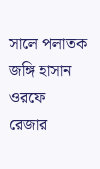সালে পলাতক জঙ্গি হাসান ওরফে রেজার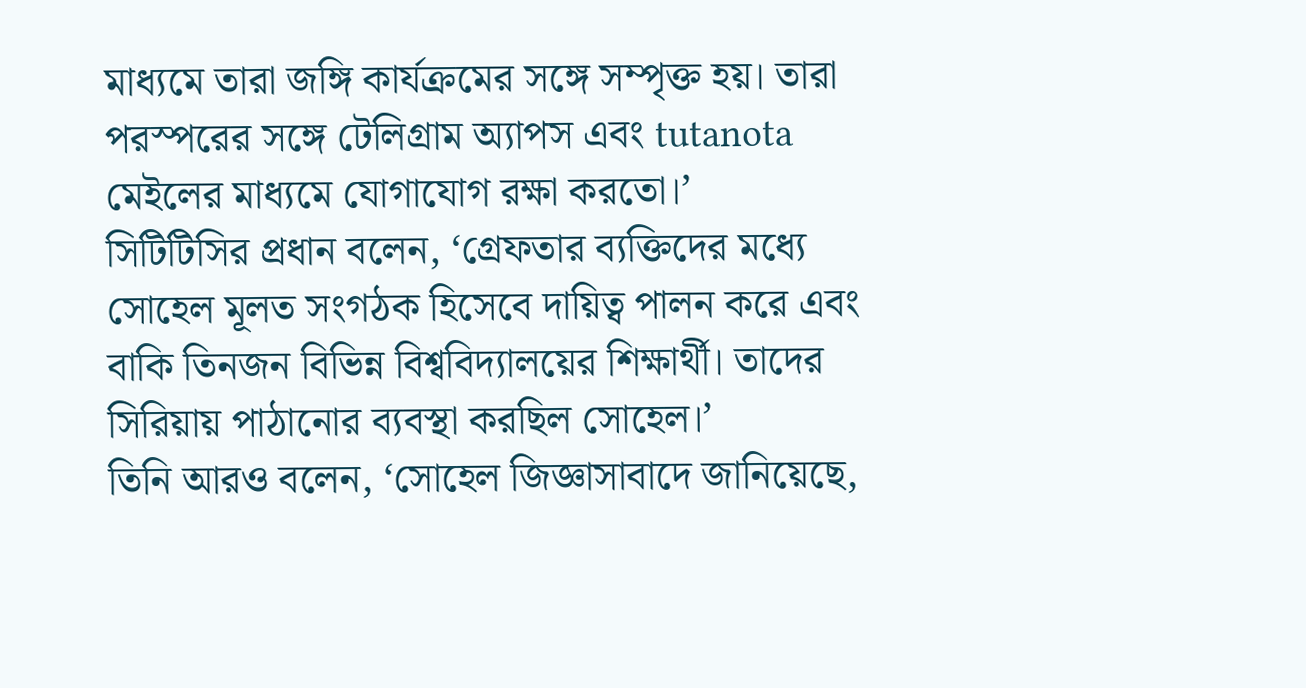মাধ্যমে তারা জঙ্গি কার্যক্রমের সঙ্গে সম্পৃক্ত হয়। তারা পরস্পরের সঙ্গে টেলিগ্রাম অ্যাপস এবং tutanota মেইলের মাধ্যমে যোগাযোগ রক্ষা করতো।’
সিটিটিসির প্রধান বলেন, ‘গ্রেফতার ব্যক্তিদের মধ্যে সোহেল মূলত সংগঠক হিসেবে দায়িত্ব পালন করে এবং বাকি তিনজন বিভিন্ন বিশ্ববিদ্যালয়ের শিক্ষার্থী। তাদের সিরিয়ায় পাঠানোর ব্যবস্থা করছিল সোহেল।’
তিনি আরও বলেন, ‘সোহেল জিজ্ঞাসাবাদে জানিয়েছে,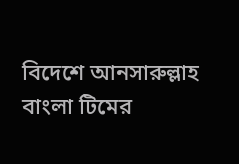বিদেশে আনসারুল্লাহ বাংলা টিমের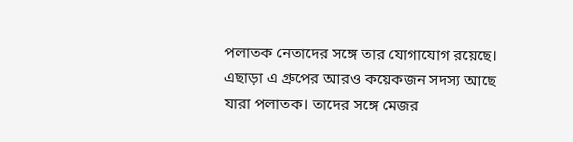পলাতক নেতাদের সঙ্গে তার যোগাযোগ রয়েছে। এছাড়া এ গ্রুপের আরও কয়েকজন সদস্য আছে যারা পলাতক। তাদের সঙ্গে মেজর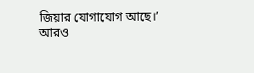জিয়ার যোগাযোগ আছে।’
আরও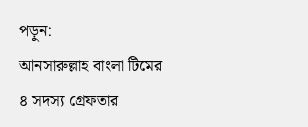পড়ুন:
আনসারুল্লাহ বাংলা টিমের ৪ সদস্য গ্রেফতার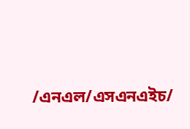/এনএল/এসএনএইচ/